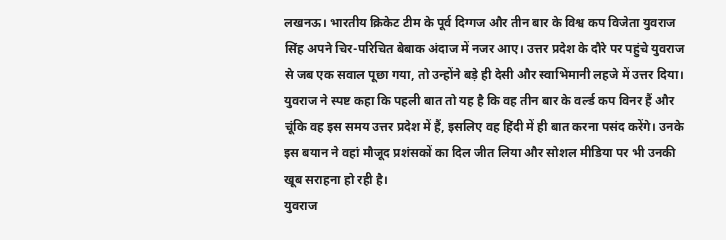लखनऊ। भारतीय क्रिकेट टीम के पूर्व दिग्गज और तीन बार के विश्व कप विजेता युवराज सिंह अपने चिर-परिचित बेबाक अंदाज में नजर आए। उत्तर प्रदेश के दौरे पर पहुंचे युवराज से जब एक सवाल पूछा गया, तो उन्होंने बड़े ही देसी और स्वाभिमानी लहजे में उत्तर दिया। युवराज ने स्पष्ट कहा कि पहली बात तो यह है कि वह तीन बार के वर्ल्ड कप विनर हैं और चूंकि वह इस समय उत्तर प्रदेश में हैं, इसलिए वह हिंदी में ही बात करना पसंद करेंगे। उनके इस बयान ने वहां मौजूद प्रशंसकों का दिल जीत लिया और सोशल मीडिया पर भी उनकी खूब सराहना हो रही है।
युवराज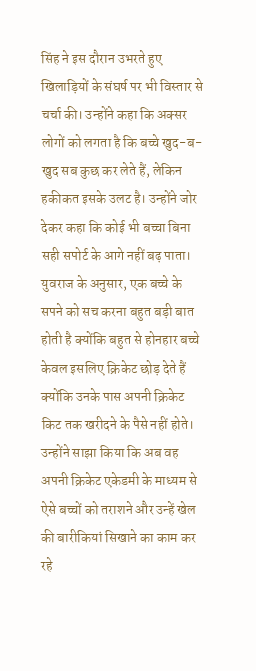सिंह ने इस दौरान उभरते हुए खिलाड़ियों के संघर्ष पर भी विस्तार से चर्चा की। उन्होंने कहा कि अक्सर लोगों को लगता है कि बच्चे खुद-ब-खुद सब कुछ कर लेते हैं, लेकिन हकीकत इसके उलट है। उन्होंने जोर देकर कहा कि कोई भी बच्चा बिना सही सपोर्ट के आगे नहीं बढ़ पाता। युवराज के अनुसार, एक बच्चे के सपने को सच करना बहुत बड़ी बात होती है क्योंकि बहुत से होनहार बच्चे केवल इसलिए क्रिकेट छोड़ देते हैं क्योंकि उनके पास अपनी क्रिकेट किट तक खरीदने के पैसे नहीं होते। उन्होंने साझा किया कि अब वह अपनी क्रिकेट एकेडमी के माध्यम से ऐसे बच्चों को तराशने और उन्हें खेल की बारीकियां सिखाने का काम कर रहे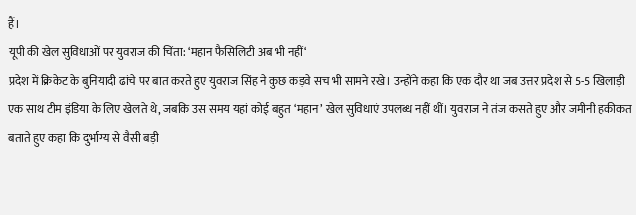हैं।
यूपी की खेल सुविधाओं पर युवराज की चिंता: ‘महान फैसिलिटी अब भी नहीं‘
प्रदेश में क्रिकेट के बुनियादी ढांचे पर बात करते हुए युवराज सिंह ने कुछ कड़वे सच भी सामने रखे। उन्होंने कहा कि एक दौर था जब उत्तर प्रदेश से 5-5 खिलाड़ी एक साथ टीम इंडिया के लिए खेलते थे, जबकि उस समय यहां कोई बहुत ‘महान’ खेल सुविधाएं उपलब्ध नहीं थीं। युवराज ने तंज कसते हुए और जमीनी हकीकत बताते हुए कहा कि दुर्भाग्य से वैसी बड़ी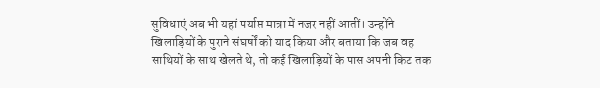सुविधाएं अब भी यहां पर्याप्त मात्रा में नजर नहीं आतीं। उन्होंने खिलाड़ियों के पुराने संघर्षों को याद किया और बताया कि जब वह साथियों के साथ खेलते थे, तो कई खिलाड़ियों के पास अपनी किट तक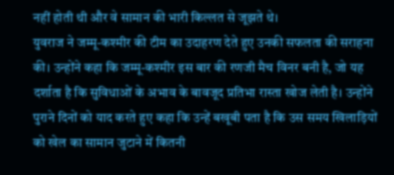नहीं होती थी और वे सामान की भारी किल्लत से जूझते थे।
युवराज ने जम्मू-कश्मीर की टीम का उदाहरण देते हुए उनकी सफलता की सराहना की। उन्होंने कहा कि जम्मू-कश्मीर इस बार की रणजी मैच विनर बनी है, जो यह दर्शाता है कि सुविधाओं के अभाव के बावजूद प्रतिभा रास्ता खोज लेती है। उन्होंने पुराने दिनों को याद करते हुए कहा कि उन्हें बखूबी पता है कि उस समय खिलाड़ियों को खेल का सामान जुटाने में कितनी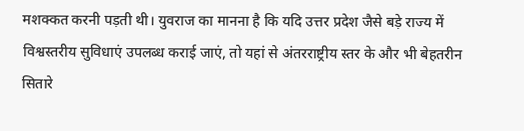मशक्कत करनी पड़ती थी। युवराज का मानना है कि यदि उत्तर प्रदेश जैसे बड़े राज्य में विश्वस्तरीय सुविधाएं उपलब्ध कराई जाएं, तो यहां से अंतरराष्ट्रीय स्तर के और भी बेहतरीन सितारे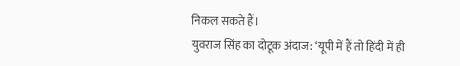निकल सकते हैं।
युवराज सिंह का दोटूक अंदाज: ‘यूपी में हैं तो हिंदी में ही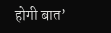होगी बात’